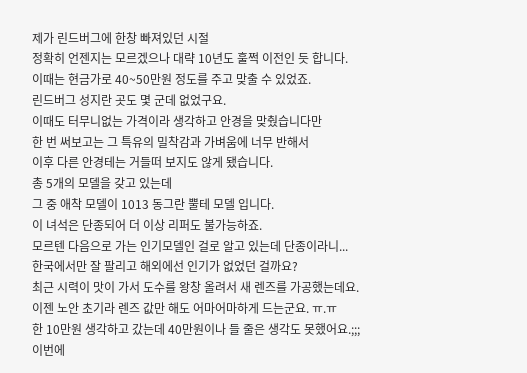제가 린드버그에 한창 빠져있던 시절
정확히 언젠지는 모르겠으나 대략 10년도 훌쩍 이전인 듯 합니다.
이때는 현금가로 40~50만원 정도를 주고 맞출 수 있었죠.
린드버그 성지란 곳도 몇 군데 없었구요.
이때도 터무니없는 가격이라 생각하고 안경을 맞췄습니다만
한 번 써보고는 그 특유의 밀착감과 가벼움에 너무 반해서
이후 다른 안경테는 거들떠 보지도 않게 됐습니다.
총 5개의 모델을 갖고 있는데
그 중 애착 모델이 1013 동그란 뿔테 모델 입니다.
이 녀석은 단종되어 더 이상 리퍼도 불가능하죠.
모르텐 다음으로 가는 인기모델인 걸로 알고 있는데 단종이라니...
한국에서만 잘 팔리고 해외에선 인기가 없었던 걸까요?
최근 시력이 맛이 가서 도수를 왕창 올려서 새 렌즈를 가공했는데요.
이젠 노안 초기라 렌즈 값만 해도 어마어마하게 드는군요. ㅠ.ㅠ
한 10만원 생각하고 갔는데 40만원이나 들 줄은 생각도 못했어요.;;;
이번에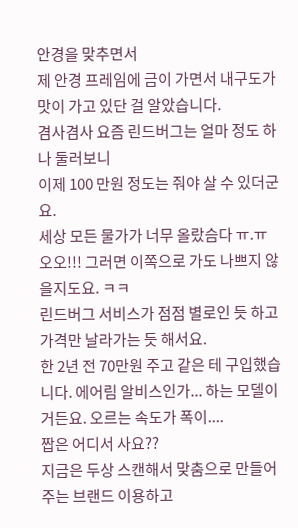안경을 맞추면서
제 안경 프레임에 금이 가면서 내구도가 맛이 가고 있단 걸 알았습니다.
겸사겸사 요즘 린드버그는 얼마 정도 하나 둘러보니
이제 100 만원 정도는 줘야 살 수 있더군요.
세상 모든 물가가 너무 올랐슴다 ㅠ.ㅠ
오오!!! 그러면 이쪽으로 가도 나쁘지 않을지도요. ㅋㅋ
린드버그 서비스가 점점 별로인 듯 하고 가격만 날라가는 듯 해서요.
한 2년 전 70만원 주고 같은 테 구입했습니다. 에어림 알비스인가... 하는 모델이거든요. 오르는 속도가 폭이....
짭은 어디서 사요??
지금은 두상 스캔해서 맞춤으로 만들어주는 브랜드 이용하고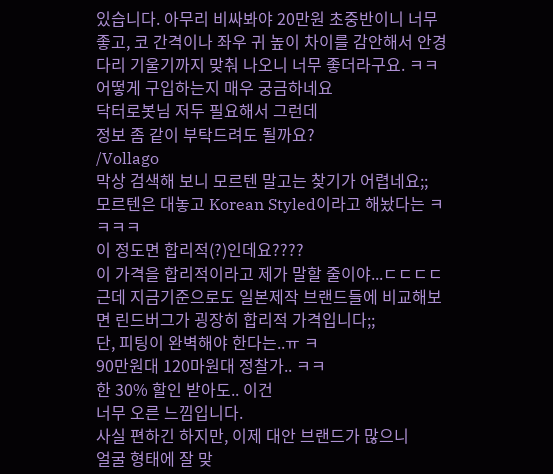있습니다. 아무리 비싸봐야 20만원 초중반이니 너무 좋고, 코 간격이나 좌우 귀 높이 차이를 감안해서 안경 다리 기울기까지 맞춰 나오니 너무 좋더라구요. ㅋㅋ
어떻게 구입하는지 매우 궁금하네요
닥터로봇님 저두 필요해서 그런데
정보 좀 같이 부탁드려도 될까요?
/Vollago
막상 검색해 보니 모르텐 말고는 찾기가 어렵네요;;
모르텐은 대놓고 Korean Styled이라고 해놨다는 ㅋㅋㅋㅋ
이 정도면 합리적(?)인데요????
이 가격을 합리적이라고 제가 말할 줄이야...ㄷㄷㄷㄷ
근데 지금기준으로도 일본제작 브랜드들에 비교해보면 린드버그가 굉장히 합리적 가격입니다;;
단, 피팅이 완벽해야 한다는..ㅠ ㅋ
90만원대 120마원대 정찰가.. ㅋㅋ
한 30% 할인 받아도.. 이건
너무 오른 느낌입니다.
사실 편하긴 하지만, 이제 대안 브랜드가 많으니
얼굴 형태에 잘 맞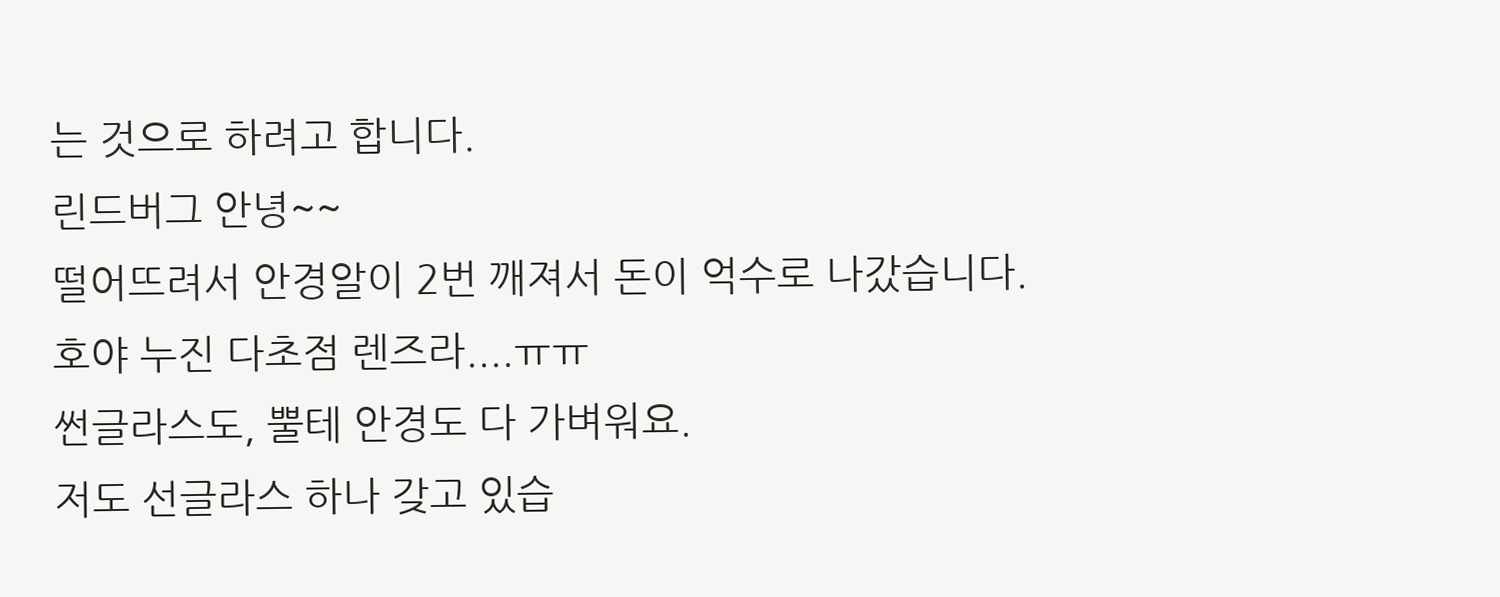는 것으로 하려고 합니다.
린드버그 안녕~~
떨어뜨려서 안경알이 2번 깨져서 돈이 억수로 나갔습니다.
호야 누진 다초점 렌즈라....ㅠㅠ
썬글라스도, 뿔테 안경도 다 가벼워요.
저도 선글라스 하나 갖고 있습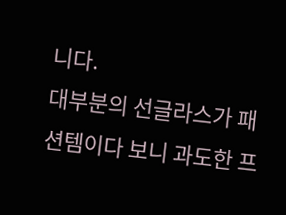니다.
대부분의 선글라스가 패션템이다 보니 과도한 프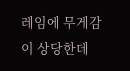레임에 무게감이 상당한데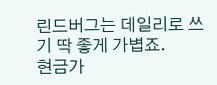린드버그는 데일리로 쓰기 딱 좋게 가볍죠.
현금가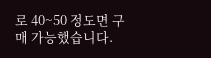로 40~50 정도면 구매 가능했습니다.